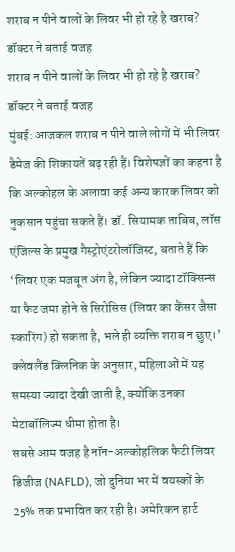शराब न पीने वालों के लिवर भी हो रहे है खराब? डॉक्टर ने बताई वजह
शराब न पीने वालों के लिवर भी हो रहे है खराब? डॉक्टर ने बताई वजह
मुंबई: आजकल शराब न पीने वाले लोगों में भी लिवर डैमेज की शिकायतें बढ़ रही हैं। विशेषज्ञों का कहना है कि अल्कोहल के अलावा कई अन्य कारक लिवर को नुकसान पहुंचा सकते हैं। डॉ. सियामक ताबिब, लॉस एंजिल्स के प्रमुख गैस्ट्रोएंटरोलॉजिस्ट, बताते हैं कि ‘लिवर एक मजबूत अंग है, लेकिन ज्यादा टॉक्सिन्स या फैट जमा होने से सिरोसिस (लिवर का कैंसर जैसा स्कारिंग) हो सकता है, भले ही व्यक्ति शराब न छुए।’ क्लेवलैंड क्लिनिक के अनुसार, महिलाओं में यह समस्या ज्यादा देखी जाती है, क्योंकि उनका मेटाबॉलिज्म धीमा होता है।
सबसे आम वजह है नॉन-अल्कोहलिक फैटी लिवर डिजीज (NAFLD), जो दुनिया भर में वयस्कों के 25% तक प्रभावित कर रही है। अमेरिकन हार्ट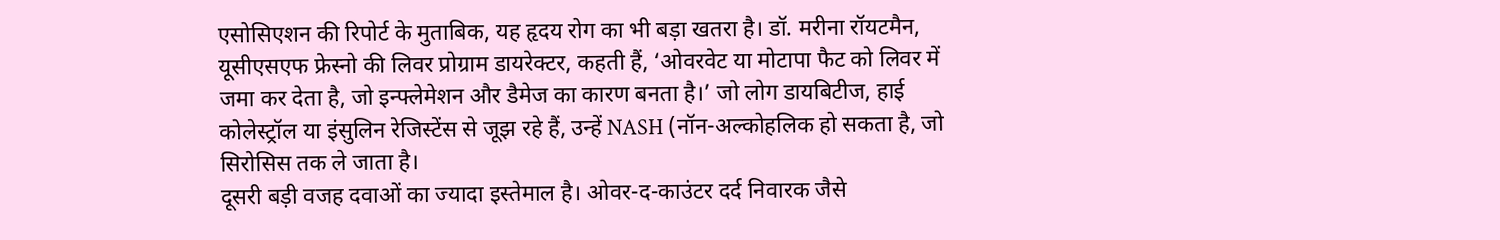एसोसिएशन की रिपोर्ट के मुताबिक, यह हृदय रोग का भी बड़ा खतरा है। डॉ. मरीना रॉयटमैन, यूसीएसएफ फ्रेस्नो की लिवर प्रोग्राम डायरेक्टर, कहती हैं, ‘ओवरवेट या मोटापा फैट को लिवर में जमा कर देता है, जो इन्फ्लेमेशन और डैमेज का कारण बनता है।’ जो लोग डायबिटीज, हाई कोलेस्ट्रॉल या इंसुलिन रेजिस्टेंस से जूझ रहे हैं, उन्हें NASH (नॉन-अल्कोहलिक हो सकता है, जो सिरोसिस तक ले जाता है।
दूसरी बड़ी वजह दवाओं का ज्यादा इस्तेमाल है। ओवर-द-काउंटर दर्द निवारक जैसे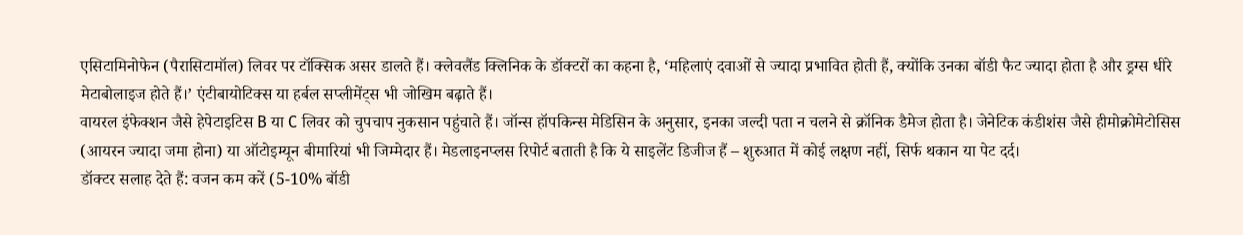एसिटामिनोफेन (पैरासिटामॉल) लिवर पर टॉक्सिक असर डालते हैं। क्लेवलैंड क्लिनिक के डॉक्टरों का कहना है, ‘महिलाएं दवाओं से ज्यादा प्रभावित होती हैं, क्योंकि उनका बॉडी फैट ज्यादा होता है और ड्रग्स धीरे मेटाबोलाइज होते हैं।’ एंटीबायोटिक्स या हर्बल सप्लीमेंट्स भी जोखिम बढ़ाते हैं।
वायरल इंफेक्शन जैसे हेपेटाइटिस B या C लिवर को चुपचाप नुकसान पहुंचाते हैं। जॉन्स हॉपकिन्स मेडिसिन के अनुसार, इनका जल्दी पता न चलने से क्रॉनिक डैमेज होता है। जेनेटिक कंडीशंस जैसे हीमोक्रोमेटोसिस (आयरन ज्यादा जमा होना) या ऑटोइम्यून बीमारियां भी जिम्मेदार हैं। मेडलाइनप्लस रिपोर्ट बताती है कि ये साइलेंट डिजीज हैं – शुरुआत में कोई लक्षण नहीं, सिर्फ थकान या पेट दर्द।
डॉक्टर सलाह देते हैं: वजन कम करें (5-10% बॉडी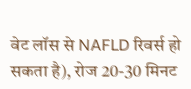वेट लॉस से NAFLD रिवर्स हो सकता है), रोज 20-30 मिनट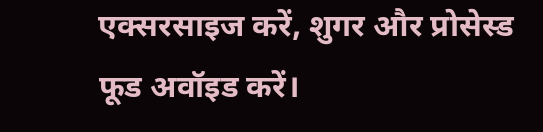एक्सरसाइज करें, शुगर और प्रोसेस्ड फूड अवॉइड करें।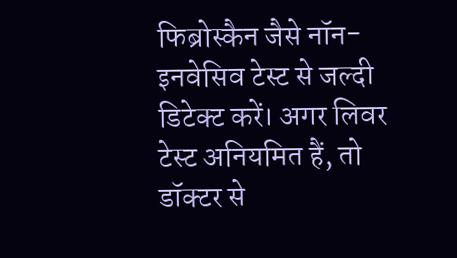फिब्रोस्कैन जैसे नॉन-इनवेसिव टेस्ट से जल्दी डिटेक्ट करें। अगर लिवर टेस्ट अनियमित हैं, तो डॉक्टर से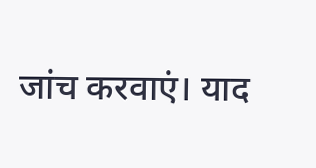जांच करवाएं। याद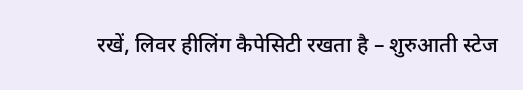रखें, लिवर हीलिंग कैपेसिटी रखता है – शुरुआती स्टेज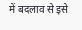में बदलाव से इसे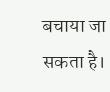बचाया जा सकता है।